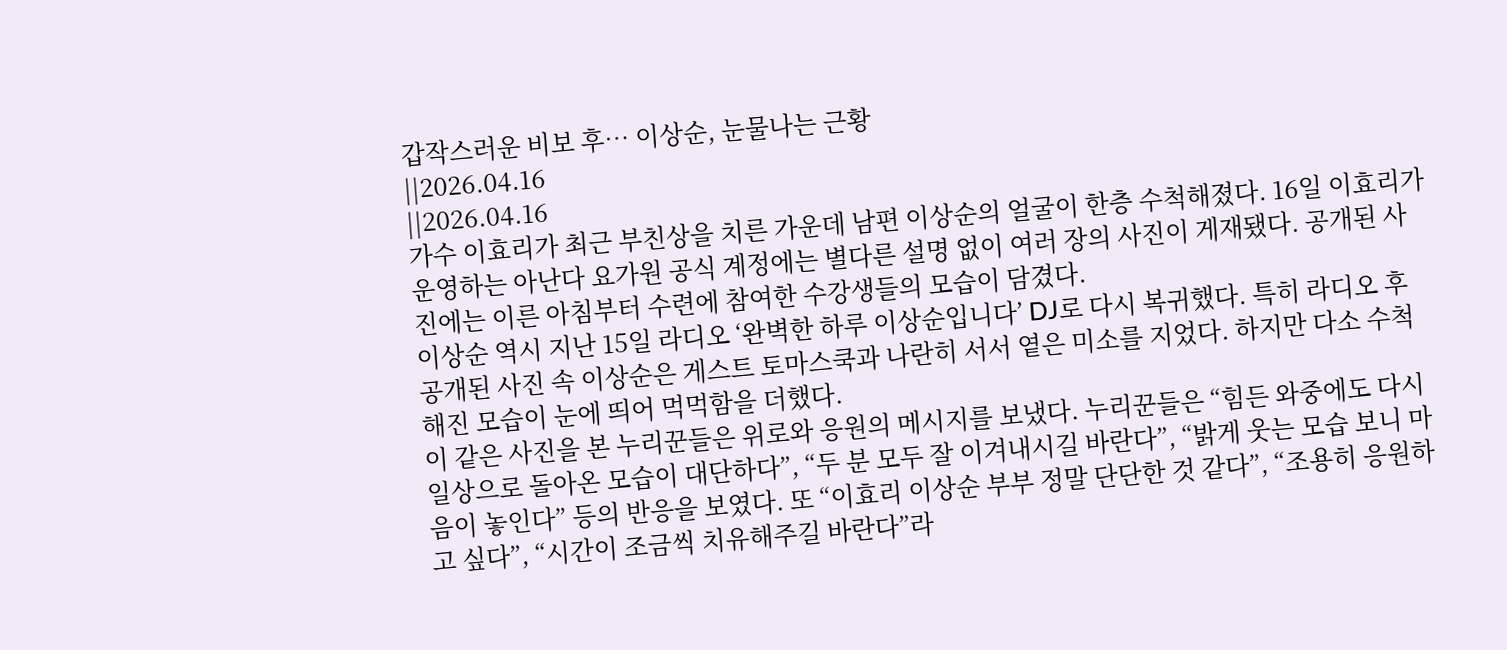갑작스러운 비보 후… 이상순, 눈물나는 근황
||2026.04.16
||2026.04.16
가수 이효리가 최근 부친상을 치른 가운데 남편 이상순의 얼굴이 한층 수척해졌다. 16일 이효리가 운영하는 아난다 요가원 공식 계정에는 별다른 설명 없이 여러 장의 사진이 게재됐다. 공개된 사진에는 이른 아침부터 수련에 참여한 수강생들의 모습이 담겼다.
이상순 역시 지난 15일 라디오 ‘완벽한 하루 이상순입니다’ DJ로 다시 복귀했다. 특히 라디오 후 공개된 사진 속 이상순은 게스트 토마스쿡과 나란히 서서 옅은 미소를 지었다. 하지만 다소 수척해진 모습이 눈에 띄어 먹먹함을 더했다.
이 같은 사진을 본 누리꾼들은 위로와 응원의 메시지를 보냈다. 누리꾼들은 “힘든 와중에도 다시 일상으로 돌아온 모습이 대단하다”, “두 분 모두 잘 이겨내시길 바란다”, “밝게 웃는 모습 보니 마음이 놓인다” 등의 반응을 보였다. 또 “이효리 이상순 부부 정말 단단한 것 같다”, “조용히 응원하고 싶다”, “시간이 조금씩 치유해주길 바란다”라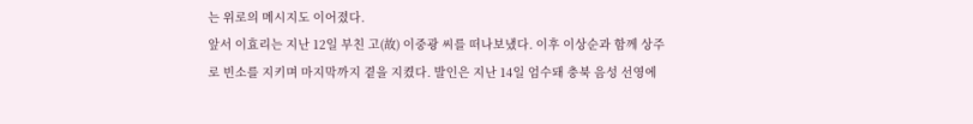는 위로의 메시지도 이어졌다.
앞서 이효리는 지난 12일 부친 고(故) 이중광 씨를 떠나보냈다. 이후 이상순과 함께 상주로 빈소를 지키며 마지막까지 곁을 지켰다. 발인은 지난 14일 엄수돼 충북 음성 선영에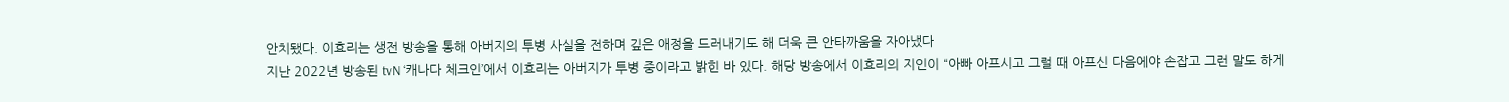안치됐다. 이효리는 생전 방송을 통해 아버지의 투병 사실을 전하며 깊은 애정을 드러내기도 해 더욱 큰 안타까움을 자아냈다
지난 2022년 방송된 tvN ‘캐나다 체크인’에서 이효리는 아버지가 투병 중이라고 밝힌 바 있다. 해당 방송에서 이효리의 지인이 “아빠 아프시고 그럴 때 아프신 다음에야 손잡고 그런 말도 하게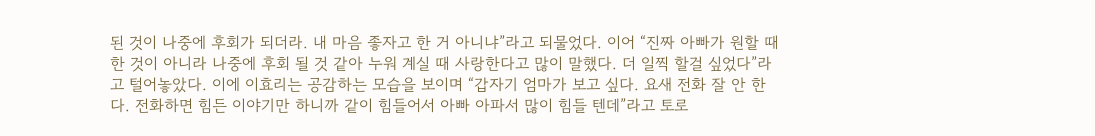된 것이 나중에 후회가 되더라. 내 마음 좋자고 한 거 아니냐”라고 되물었다. 이어 “진짜 아빠가 원할 때 한 것이 아니라 나중에 후회 될 것 같아 누워 계실 때 사랑한다고 많이 말했다. 더 일찍 할걸 싶었다”라고 털어놓았다. 이에 이효리는 공감하는 모습을 보이며 “갑자기 엄마가 보고 싶다. 요새 전화 잘 안 한다. 전화하면 힘든 이야기만 하니까 같이 힘들어서 아빠 아파서 많이 힘들 텐데”라고 토로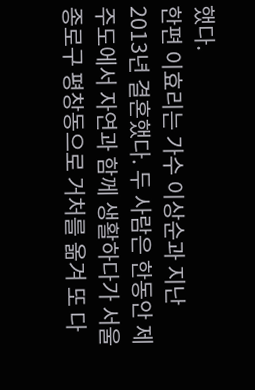했다.
한편 이효리는 가수 이상순과 지난 2013년 결혼했다. 두 사람은 한동안 제주도에서 자연과 함께 생활하다가 서울 종로구 평창동으로 거처를 옮겨 또 다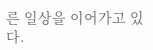른 일상을 이어가고 있다.